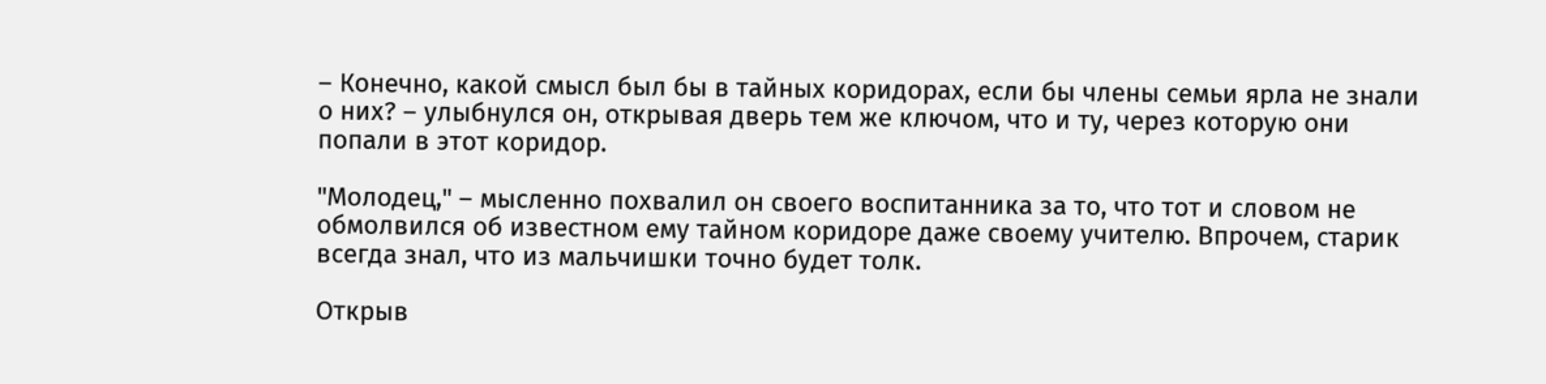– Конечно, какой смысл был бы в тайных коридорах, если бы члены семьи ярла не знали о них? – улыбнулся он, открывая дверь тем же ключом, что и ту, через которую они попали в этот коридор.

"Молодец," – мысленно похвалил он своего воспитанника за то, что тот и словом не обмолвился об известном ему тайном коридоре даже своему учителю. Впрочем, старик всегда знал, что из мальчишки точно будет толк.

Открыв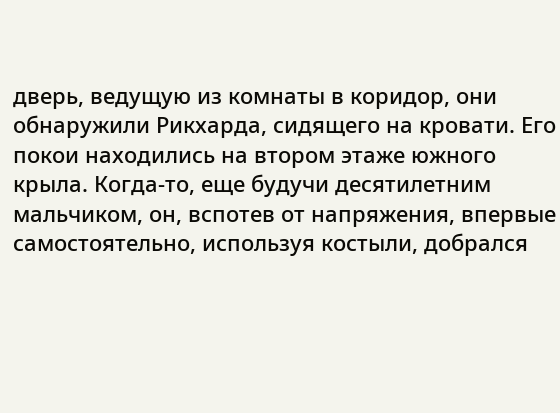дверь, ведущую из комнаты в коридор, они обнаружили Рикхарда, сидящего на кровати. Его покои находились на втором этаже южного крыла. Когда-то, еще будучи десятилетним мальчиком, он, вспотев от напряжения, впервые самостоятельно, используя костыли, добрался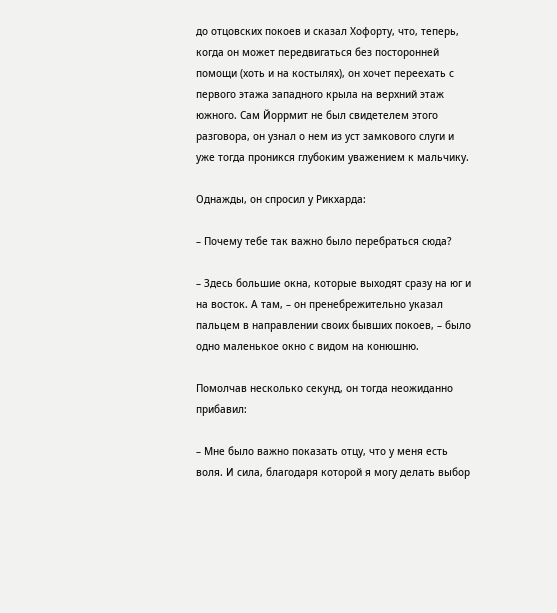до отцовских покоев и сказал Хофорту, что, теперь, когда он может передвигаться без посторонней помощи (хоть и на костылях), он хочет переехать с первого этажа западного крыла на верхний этаж южного. Сам Йоррмит не был свидетелем этого разговора, он узнал о нем из уст замкового слуги и уже тогда проникся глубоким уважением к мальчику.

Однажды, он спросил у Рикхарда:

– Почему тебе так важно было перебраться сюда?

– Здесь большие окна, которые выходят сразу на юг и на восток. А там, – он пренебрежительно указал пальцем в направлении своих бывших покоев, – было одно маленькое окно с видом на конюшню.

Помолчав несколько секунд, он тогда неожиданно прибавил:

– Мне было важно показать отцу, что у меня есть воля. И сила, благодаря которой я могу делать выбор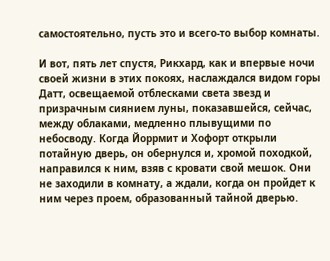самостоятельно, пусть это и всего-то выбор комнаты.

И вот, пять лет спустя, Рикхард, как и впервые ночи своей жизни в этих покоях, наслаждался видом горы Датт, освещаемой отблесками света звезд и призрачным сиянием луны, показавшейся, сейчас, между облаками, медленно плывущими по небосводу. Когда Йоррмит и Хофорт открыли потайную дверь, он обернулся и, хромой походкой, направился к ним, взяв с кровати свой мешок. Они не заходили в комнату, а ждали, когда он пройдет к ним через проем, образованный тайной дверью.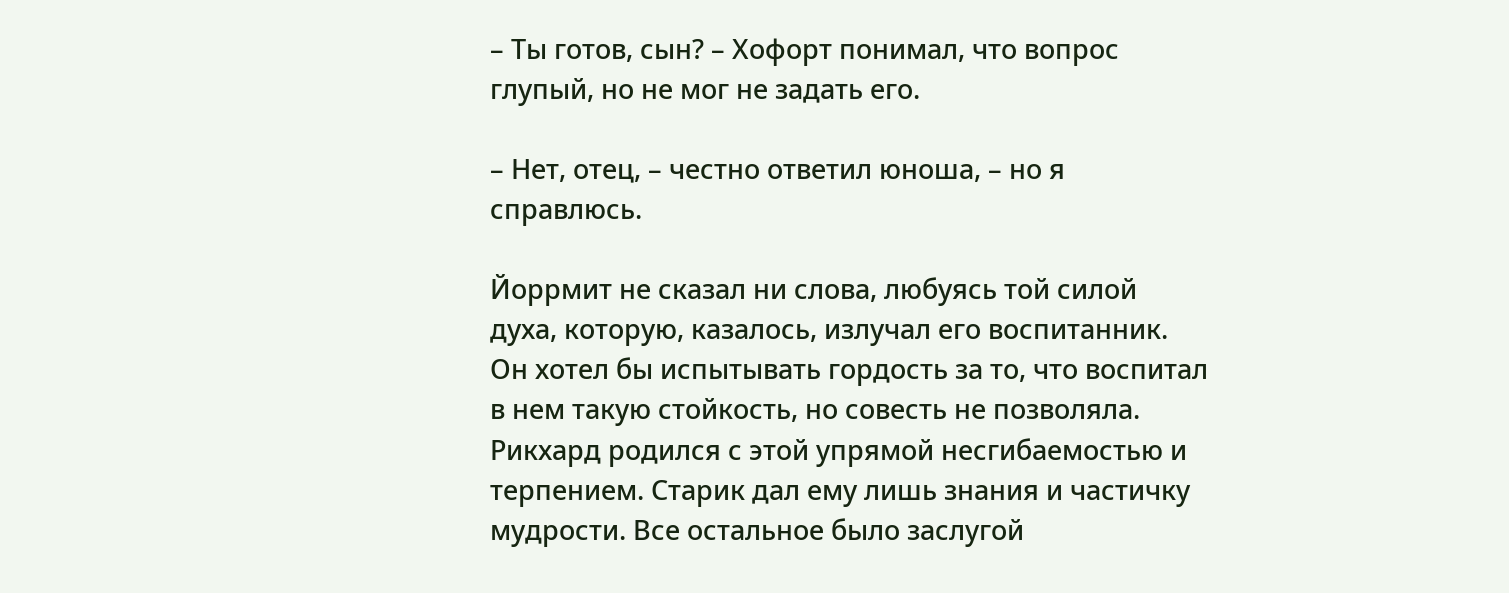– Ты готов, сын? – Хофорт понимал, что вопрос глупый, но не мог не задать его.

– Нет, отец, – честно ответил юноша, – но я справлюсь.

Йоррмит не сказал ни слова, любуясь той силой духа, которую, казалось, излучал его воспитанник. Он хотел бы испытывать гордость за то, что воспитал в нем такую стойкость, но совесть не позволяла. Рикхард родился с этой упрямой несгибаемостью и терпением. Старик дал ему лишь знания и частичку мудрости. Все остальное было заслугой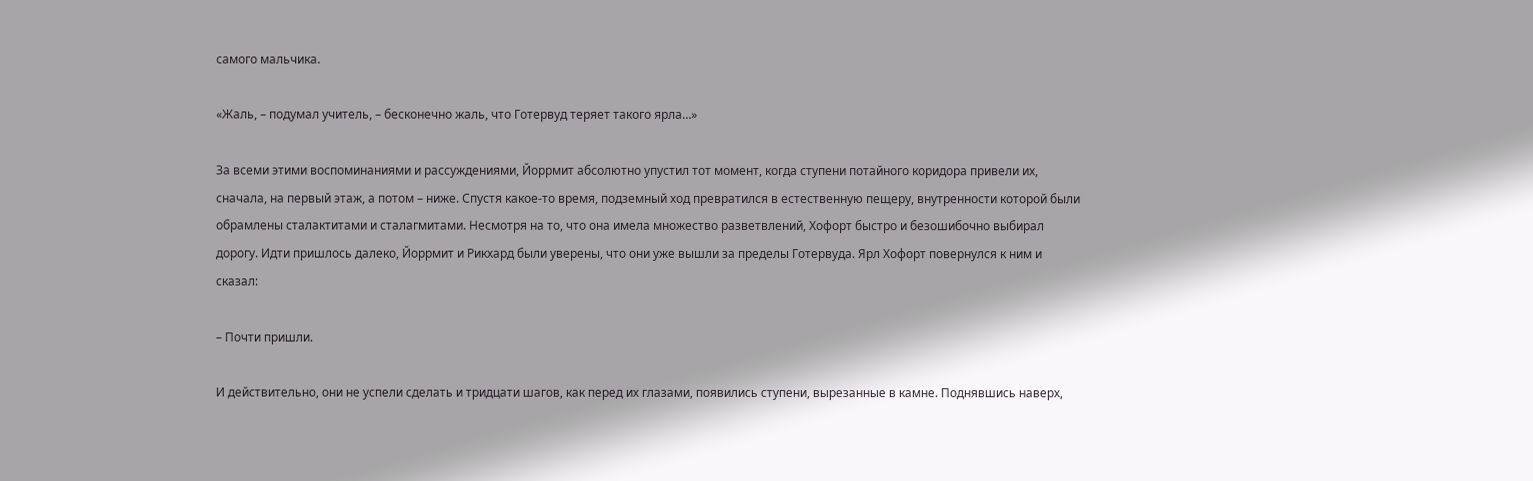самого мальчика.

«Жаль, – подумал учитель, – бесконечно жаль, что Готервуд теряет такого ярла…»

За всеми этими воспоминаниями и рассуждениями, Йоррмит абсолютно упустил тот момент, когда ступени потайного коридора привели их, сначала, на первый этаж, а потом – ниже. Спустя какое-то время, подземный ход превратился в естественную пещеру, внутренности которой были обрамлены сталактитами и сталагмитами. Несмотря на то, что она имела множество разветвлений, Хофорт быстро и безошибочно выбирал дорогу. Идти пришлось далеко, Йоррмит и Рикхард были уверены, что они уже вышли за пределы Готервуда. Ярл Хофорт повернулся к ним и сказал:

– Почти пришли.

И действительно, они не успели сделать и тридцати шагов, как перед их глазами, появились ступени, вырезанные в камне. Поднявшись наверх,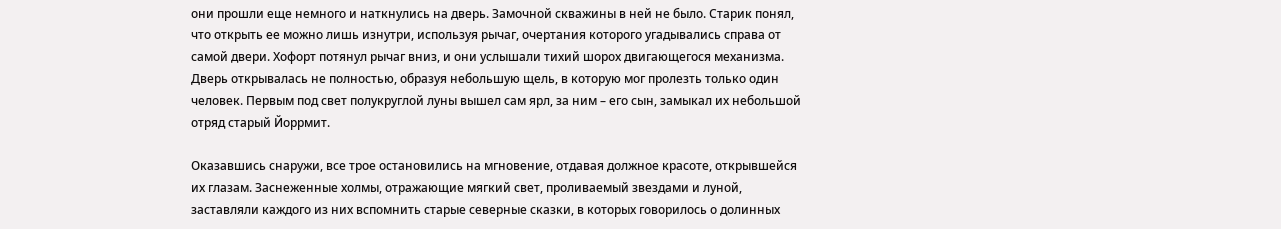они прошли еще немного и наткнулись на дверь. Замочной скважины в ней не было. Старик понял, что открыть ее можно лишь изнутри, используя рычаг, очертания которого угадывались справа от самой двери. Хофорт потянул рычаг вниз, и они услышали тихий шорох двигающегося механизма. Дверь открывалась не полностью, образуя небольшую щель, в которую мог пролезть только один человек. Первым под свет полукруглой луны вышел сам ярл, за ним – его сын, замыкал их небольшой отряд старый Йоррмит.

Оказавшись снаружи, все трое остановились на мгновение, отдавая должное красоте, открывшейся их глазам. Заснеженные холмы, отражающие мягкий свет, проливаемый звездами и луной, заставляли каждого из них вспомнить старые северные сказки, в которых говорилось о долинных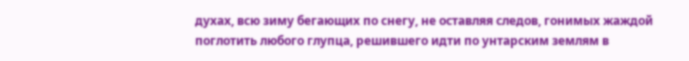духах, всю зиму бегающих по снегу, не оставляя следов, гонимых жаждой поглотить любого глупца, решившего идти по унтарским землям в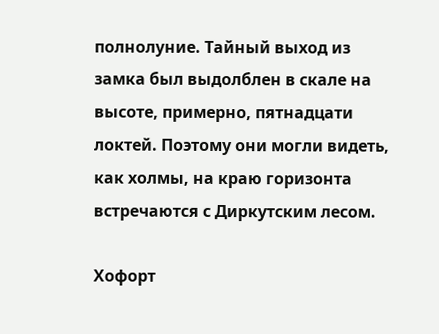полнолуние. Тайный выход из замка был выдолблен в скале на высоте, примерно, пятнадцати локтей. Поэтому они могли видеть, как холмы, на краю горизонта встречаются с Диркутским лесом.

Хофорт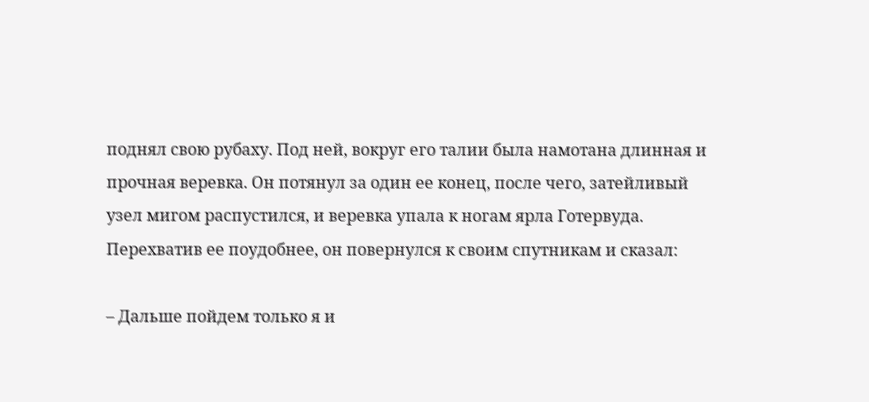поднял свою рубаху. Под ней, вокруг его талии была намотана длинная и прочная веревка. Он потянул за один ее конец, после чего, затейливый узел мигом распустился, и веревка упала к ногам ярла Готервуда. Перехватив ее поудобнее, он повернулся к своим спутникам и сказал:

– Дальше пойдем только я и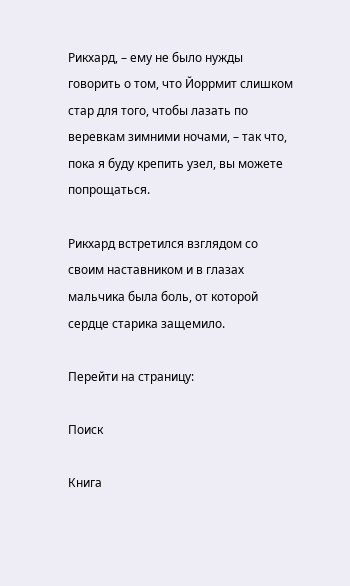Рикхард, – ему не было нужды говорить о том, что Йоррмит слишком стар для того, чтобы лазать по веревкам зимними ночами, – так что, пока я буду крепить узел, вы можете попрощаться.

Рикхард встретился взглядом со своим наставником и в глазах мальчика была боль, от которой сердце старика защемило.

Перейти на страницу:

Поиск

Книга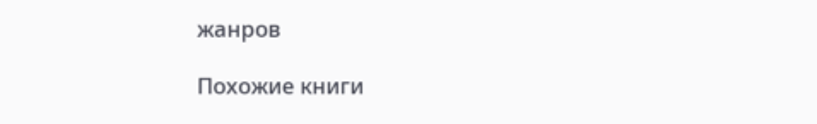жанров

Похожие книги